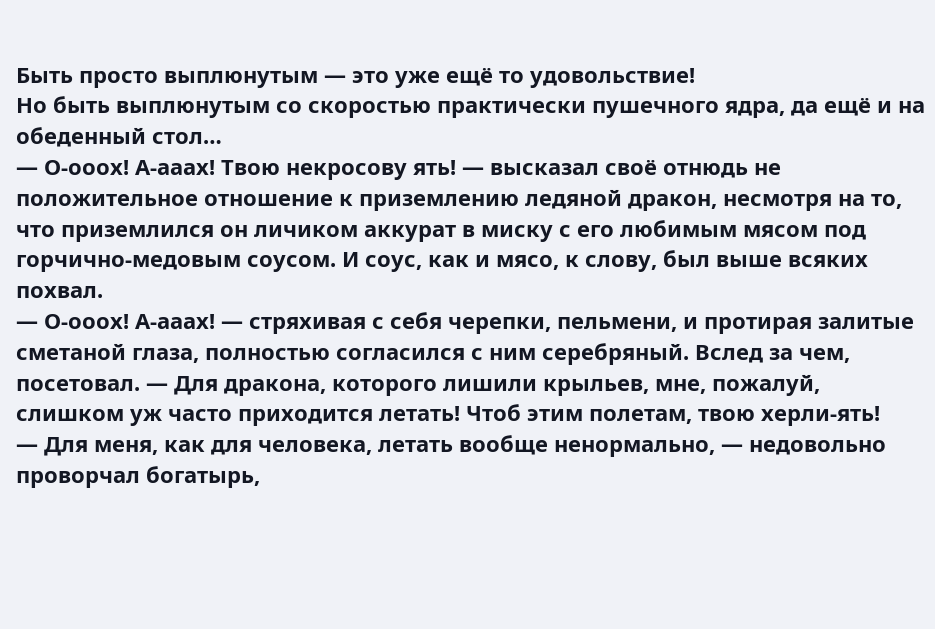Быть просто выплюнутым — это уже ещё то удовольствие!
Но быть выплюнутым со скоростью практически пушечного ядра, да ещё и на обеденный стол…
— О-ооох! А-ааах! Твою некросову ять! — высказал своё отнюдь не положительное отношение к приземлению ледяной дракон, несмотря на то, что приземлился он личиком аккурат в миску с его любимым мясом под горчично-медовым соусом. И соус, как и мясо, к слову, был выше всяких похвал.
— О-ооох! А-ааах! — стряхивая с себя черепки, пельмени, и протирая залитые сметаной глаза, полностью согласился с ним серебряный. Вслед за чем, посетовал. — Для дракона, которого лишили крыльев, мне, пожалуй, слишком уж часто приходится летать! Чтоб этим полетам, твою херли-ять!
— Для меня, как для человека, летать вообще ненормально, — недовольно проворчал богатырь,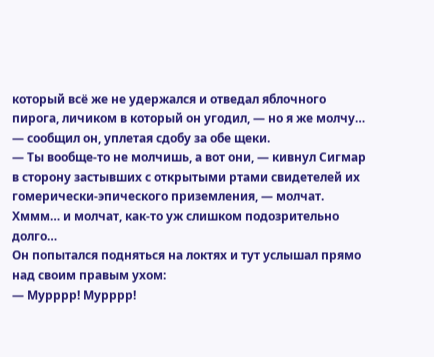который всё же не удержался и отведал яблочного пирога, личиком в который он угодил, — но я же молчу… — сообщил он, уплетая сдобу за обе щеки.
— Ты вообще-то не молчишь, а вот они, — кивнул Сигмар в сторону застывших с открытыми ртами свидетелей их гомерически-эпического приземления, — молчат. Хммм… и молчат, как-то уж слишком подозрительно долго…
Он попытался подняться на локтях и тут услышал прямо над своим правым ухом:
— Мурррр! Мурррр!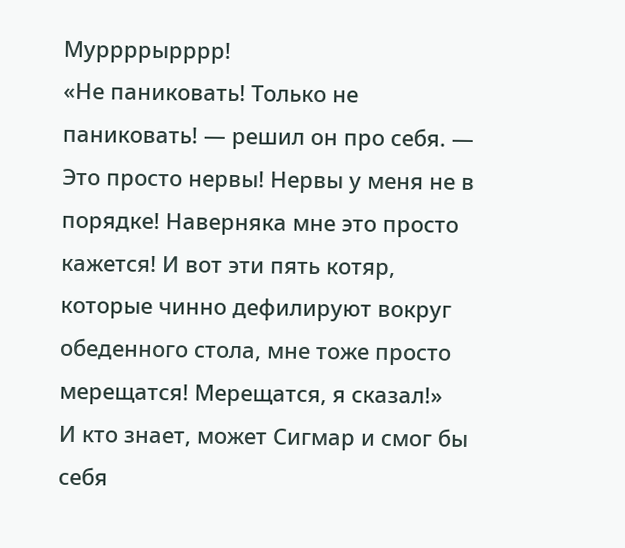Муррррырррр!
«Не паниковать! Только не паниковать! — решил он про себя. — Это просто нервы! Нервы у меня не в порядке! Наверняка мне это просто кажется! И вот эти пять котяр, которые чинно дефилируют вокруг обеденного стола, мне тоже просто мерещатся! Мерещатся, я сказал!»
И кто знает, может Сигмар и смог бы себя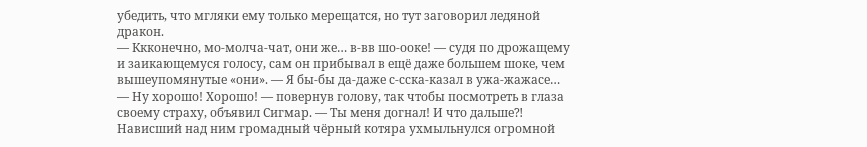убедить, что мгляки ему только мерещатся, но тут заговорил ледяной дракон.
— Ккконечно, мо-молча-чат, они же… в-вв шо-ооке! — судя по дрожащему и заикающемуся голосу, сам он прибывал в ещё даже большем шоке, чем вышеупомянутые «они». — Я бы-бы да-даже с-сска-казал в ужа-жажасе…
— Ну хорошо! Хорошо! — повернув голову, так чтобы посмотреть в глаза своему страху, объявил Сигмар. — Ты меня догнал! И что дальше⁈
Нависший над ним громадный чёрный котяра ухмыльнулся огромной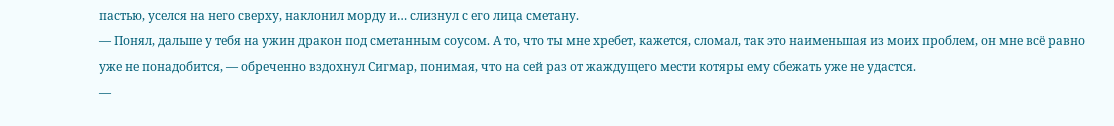пастью, уселся на него сверху, наклонил морду и… слизнул с его лица сметану.
— Понял, дальше у тебя на ужин дракон под сметанным соусом. А то, что ты мне хребет, кажется, сломал, так это наименьшая из моих проблем, он мне всё равно уже не понадобится, — обреченно вздохнул Сигмар, понимая, что на сей раз от жаждущего мести котяры ему сбежать уже не удастся.
—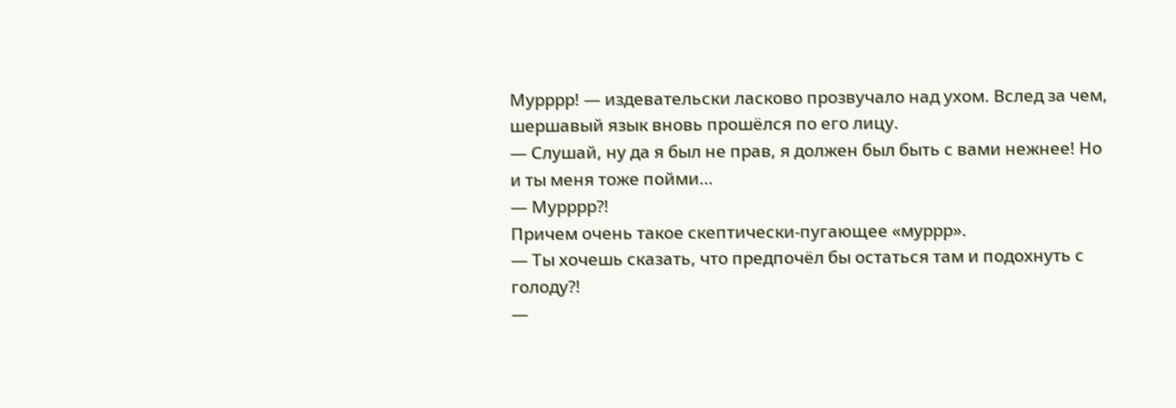Мурррр! — издевательски ласково прозвучало над ухом. Вслед за чем, шершавый язык вновь прошёлся по его лицу.
— Слушай, ну да я был не прав, я должен был быть с вами нежнее! Но и ты меня тоже пойми…
— Мурррр⁈
Причем очень такое скептически-пугающее «муррр».
— Ты хочешь сказать, что предпочёл бы остаться там и подохнуть с голоду⁈
—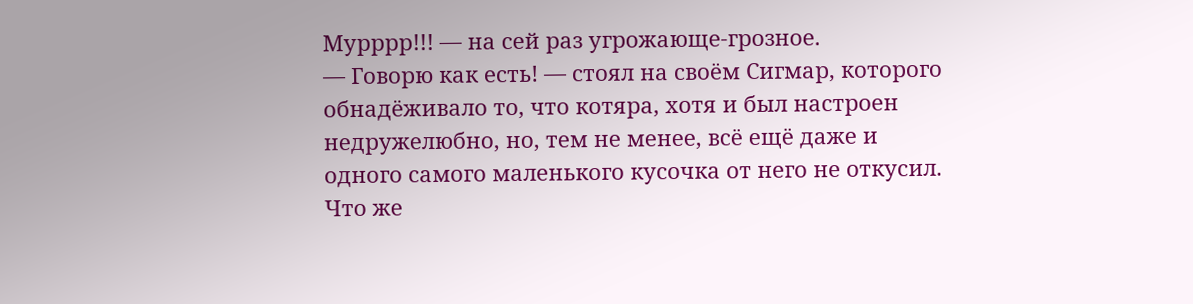Мурррр!!! — на сей раз угрожающе-грозное.
— Говорю как есть! — стоял на своём Сигмар, которого обнадёживало то, что котяра, хотя и был настроен недружелюбно, но, тем не менее, всё ещё даже и одного самого маленького кусочка от него не откусил. Что же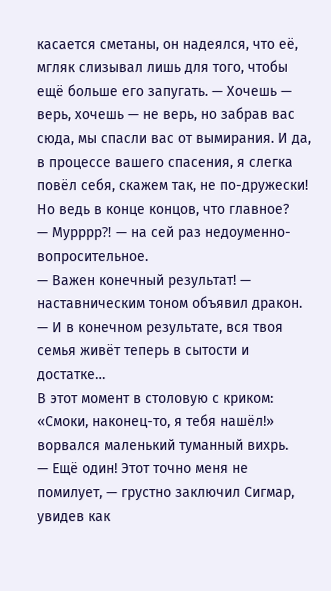касается сметаны, он надеялся, что её, мгляк слизывал лишь для того, чтобы ещё больше его запугать. — Хочешь — верь, хочешь — не верь, но забрав вас сюда, мы спасли вас от вымирания. И да, в процессе вашего спасения, я слегка повёл себя, скажем так, не по-дружески! Но ведь в конце концов, что главное?
— Мурррр⁈ — на сей раз недоуменно-вопросительное.
— Важен конечный результат! — наставническим тоном объявил дракон. — И в конечном результате, вся твоя семья живёт теперь в сытости и достатке…
В этот момент в столовую с криком: «Смоки, наконец-то, я тебя нашёл!» ворвался маленький туманный вихрь.
— Ещё один! Этот точно меня не помилует, — грустно заключил Сигмар, увидев как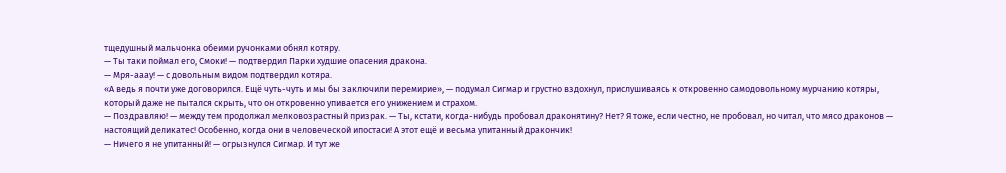тщедушный мальчонка обеими ручонками обнял котяру.
— Ты таки поймал его, Смоки! — подтвердил Парки худшие опасения дракона.
— Мря-ааау! — с довольным видом подтвердил котяра.
«А ведь я почти уже договорился. Ещё чуть-чуть и мы бы заключили перемирие», — подумал Сигмар и грустно вздохнул, прислушиваясь к откровенно самодовольному мурчанию котяры, который даже не пытался скрыть, что он откровенно упивается его унижением и страхом.
— Поздравляю! — между тем продолжал мелковозрастный призрак. — Ты, кстати, когда-нибудь пробовал драконятину? Нет? Я тоже, если честно, не пробовал, но читал, что мясо драконов — настоящий деликатес! Особенно, когда они в человеческой ипостаси! А этот ещё и весьма упитанный дракончик!
— Ничего я не упитанный! — огрызнулся Сигмар. И тут же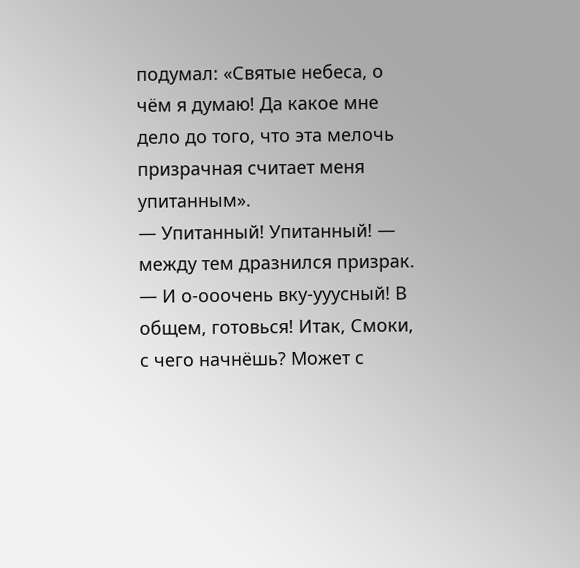подумал: «Святые небеса, о чём я думаю! Да какое мне дело до того, что эта мелочь призрачная считает меня упитанным».
— Упитанный! Упитанный! — между тем дразнился призрак. — И о-ооочень вку-ууусный! В общем, готовься! Итак, Смоки, с чего начнёшь? Может с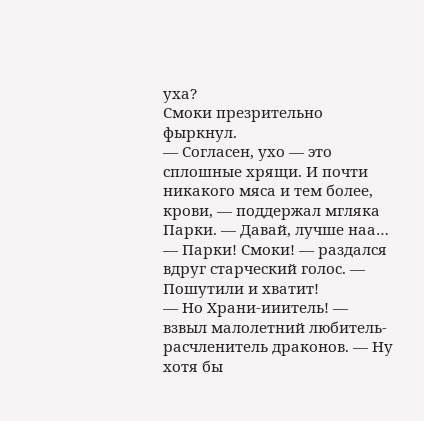уха?
Смоки презрительно фыркнул.
— Согласен, ухо — это сплошные хрящи. И почти никакого мяса и тем более, крови, — поддержал мгляка Парки. — Давай, лучше наа…
— Парки! Смоки! — раздался вдруг старческий голос. — Пошутили и хватит!
— Но Храни-ииитель! — взвыл малолетний любитель-расчленитель драконов. — Ну хотя бы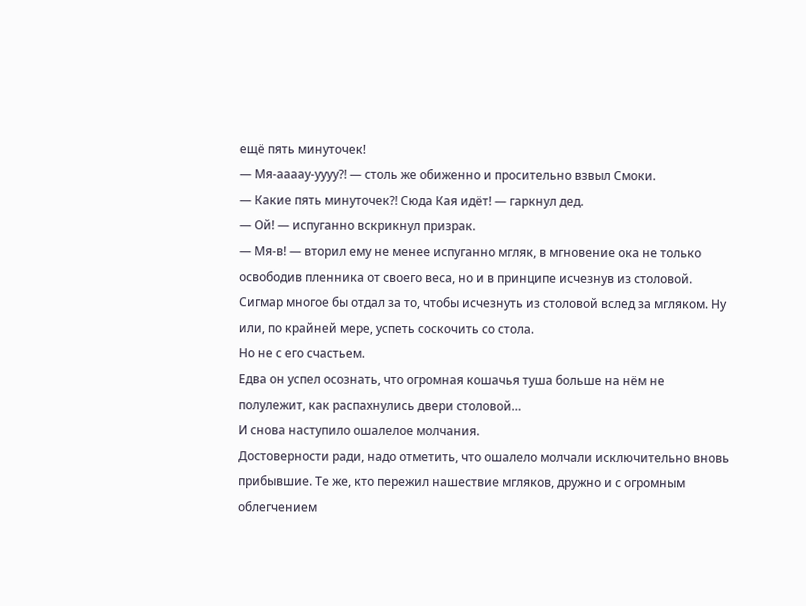ещё пять минуточек!
— Мя-аааау-уууу⁈ — столь же обиженно и просительно взвыл Смоки.
— Какие пять минуточек⁈ Сюда Кая идёт! — гаркнул дед.
— Ой! — испуганно вскрикнул призрак.
— Мя-в! — вторил ему не менее испуганно мгляк, в мгновение ока не только освободив пленника от своего веса, но и в принципе исчезнув из столовой.
Сигмар многое бы отдал за то, чтобы исчезнуть из столовой вслед за мгляком. Ну или, по крайней мере, успеть соскочить со стола.
Но не с его счастьем.
Едва он успел осознать, что огромная кошачья туша больше на нём не полулежит, как распахнулись двери столовой…
И снова наступило ошалелое молчания.
Достоверности ради, надо отметить, что ошалело молчали исключительно вновь прибывшие. Те же, кто пережил нашествие мгляков, дружно и с огромным облегчением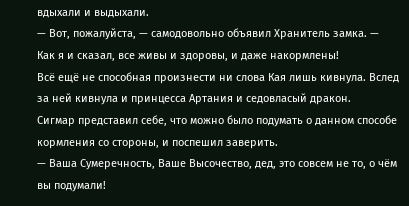вдыхали и выдыхали.
— Вот, пожалуйста, — самодовольно объявил Хранитель замка. — Как я и сказал, все живы и здоровы, и даже накормлены!
Всё ещё не способная произнести ни слова Кая лишь кивнула. Вслед за ней кивнула и принцесса Артания и седовласый дракон.
Сигмар представил себе, что можно было подумать о данном способе кормления со стороны, и поспешил заверить.
— Ваша Сумеречность, Ваше Высочество, дед, это совсем не то, о чём вы подумали!